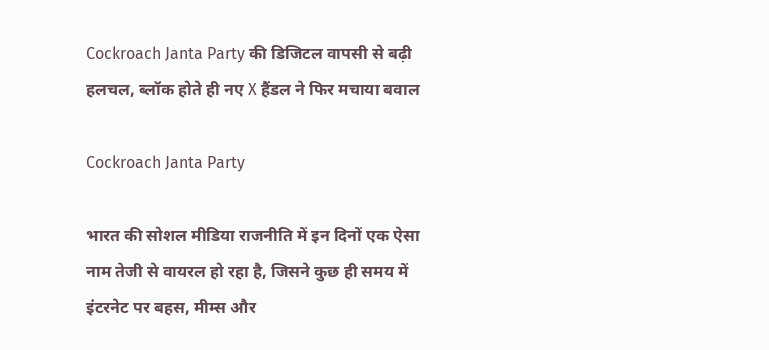Cockroach Janta Party की डिजिटल वापसी से बढ़ी हलचल, ब्लॉक होते ही नए X हैंडल ने फिर मचाया बवाल

Cockroach Janta Party

भारत की सोशल मीडिया राजनीति में इन दिनों एक ऐसा नाम तेजी से वायरल हो रहा है, जिसने कुछ ही समय में इंटरनेट पर बहस, मीम्स और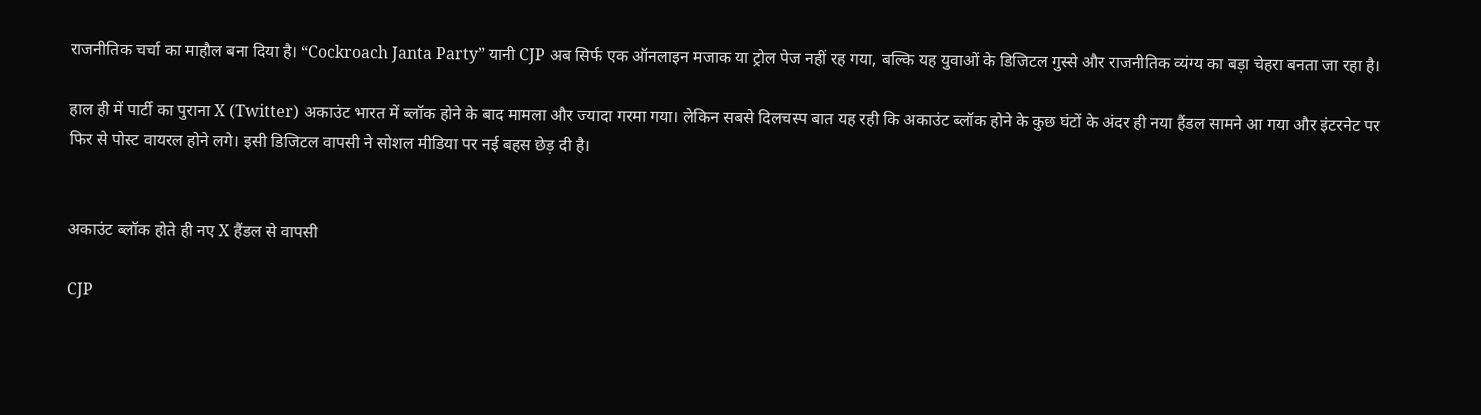राजनीतिक चर्चा का माहौल बना दिया है। “Cockroach Janta Party” यानी CJP अब सिर्फ एक ऑनलाइन मजाक या ट्रोल पेज नहीं रह गया, बल्कि यह युवाओं के डिजिटल गुस्से और राजनीतिक व्यंग्य का बड़ा चेहरा बनता जा रहा है।

हाल ही में पार्टी का पुराना X (Twitter) अकाउंट भारत में ब्लॉक होने के बाद मामला और ज्यादा गरमा गया। लेकिन सबसे दिलचस्प बात यह रही कि अकाउंट ब्लॉक होने के कुछ घंटों के अंदर ही नया हैंडल सामने आ गया और इंटरनेट पर फिर से पोस्ट वायरल होने लगे। इसी डिजिटल वापसी ने सोशल मीडिया पर नई बहस छेड़ दी है।


अकाउंट ब्लॉक होते ही नए X हैंडल से वापसी

CJP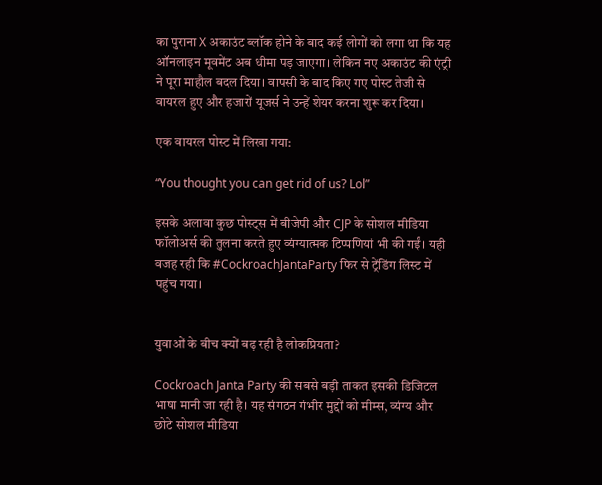का पुराना X अकाउंट ब्लॉक होने के बाद कई लोगों को लगा था कि यह ऑनलाइन मूवमेंट अब धीमा पड़ जाएगा। लेकिन नए अकाउंट की एंट्री ने पूरा माहौल बदल दिया। वापसी के बाद किए गए पोस्ट तेजी से वायरल हुए और हजारों यूजर्स ने उन्हें शेयर करना शुरू कर दिया।

एक वायरल पोस्ट में लिखा गया:

“You thought you can get rid of us? Lol”

इसके अलावा कुछ पोस्ट्स में बीजेपी और CJP के सोशल मीडिया फॉलोअर्स की तुलना करते हुए व्यंग्यात्मक टिप्पणियां भी की गईं। यही वजह रही कि #CockroachJantaParty फिर से ट्रेंडिंग लिस्ट में पहुंच गया।


युवाओं के बीच क्यों बढ़ रही है लोकप्रियता?

Cockroach Janta Party की सबसे बड़ी ताकत इसकी डिजिटल भाषा मानी जा रही है। यह संगठन गंभीर मुद्दों को मीम्स, व्यंग्य और छोटे सोशल मीडिया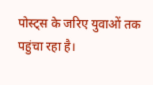पोस्ट्स के जरिए युवाओं तक पहुंचा रहा है।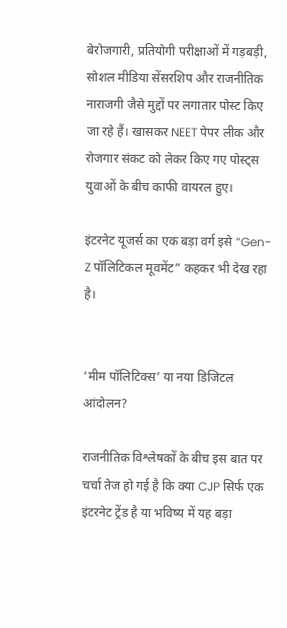बेरोजगारी, प्रतियोगी परीक्षाओं में गड़बड़ी, सोशल मीडिया सेंसरशिप और राजनीतिक नाराजगी जैसे मुद्दों पर लगातार पोस्ट किए जा रहे हैं। खासकर NEET पेपर लीक और रोजगार संकट को लेकर किए गए पोस्ट्स युवाओं के बीच काफी वायरल हुए।

इंटरनेट यूजर्स का एक बड़ा वर्ग इसे “Gen-Z पॉलिटिकल मूवमेंट” कहकर भी देख रहा है।


‘मीम पॉलिटिक्स’ या नया डिजिटल आंदोलन?

राजनीतिक विश्लेषकों के बीच इस बात पर चर्चा तेज हो गई है कि क्या CJP सिर्फ एक इंटरनेट ट्रेंड है या भविष्य में यह बड़ा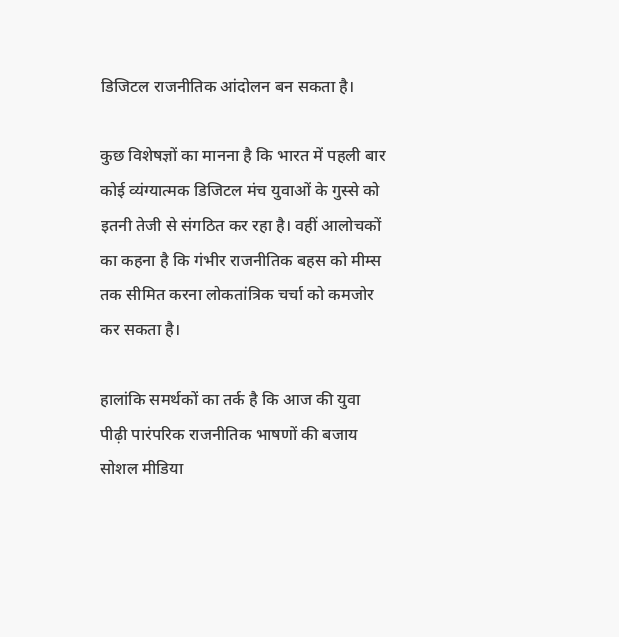डिजिटल राजनीतिक आंदोलन बन सकता है।

कुछ विशेषज्ञों का मानना है कि भारत में पहली बार कोई व्यंग्यात्मक डिजिटल मंच युवाओं के गुस्से को इतनी तेजी से संगठित कर रहा है। वहीं आलोचकों का कहना है कि गंभीर राजनीतिक बहस को मीम्स तक सीमित करना लोकतांत्रिक चर्चा को कमजोर कर सकता है।

हालांकि समर्थकों का तर्क है कि आज की युवा पीढ़ी पारंपरिक राजनीतिक भाषणों की बजाय सोशल मीडिया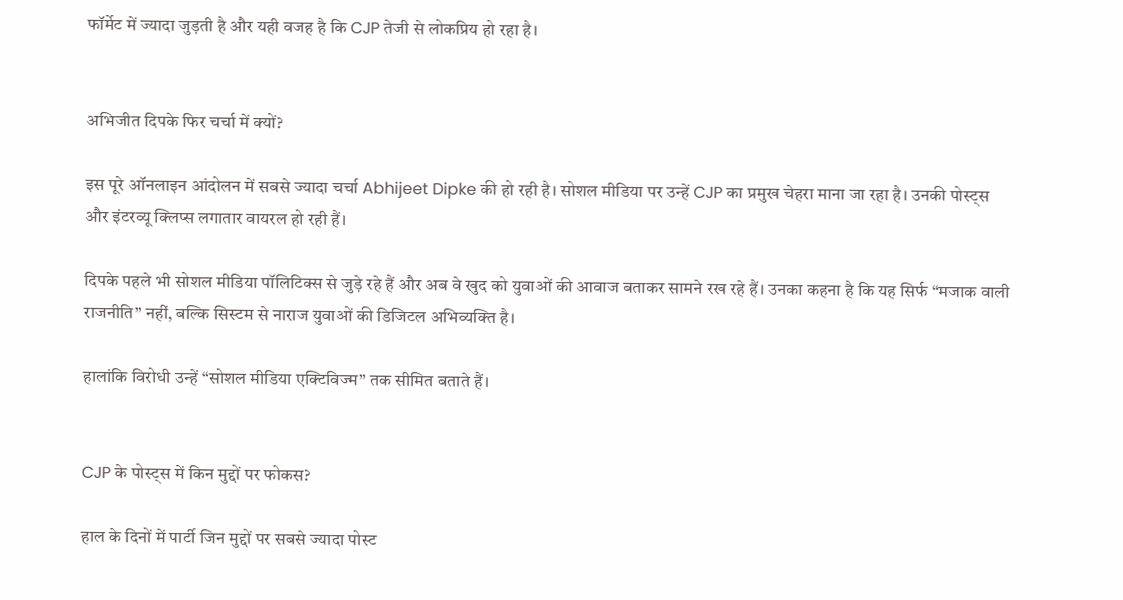फॉर्मेट में ज्यादा जुड़ती है और यही वजह है कि CJP तेजी से लोकप्रिय हो रहा है।


अभिजीत दिपके फिर चर्चा में क्यों?

इस पूरे ऑनलाइन आंदोलन में सबसे ज्यादा चर्चा Abhijeet Dipke की हो रही है। सोशल मीडिया पर उन्हें CJP का प्रमुख चेहरा माना जा रहा है। उनकी पोस्ट्स और इंटरव्यू क्लिप्स लगातार वायरल हो रही हैं।

दिपके पहले भी सोशल मीडिया पॉलिटिक्स से जुड़े रहे हैं और अब वे खुद को युवाओं की आवाज बताकर सामने रख रहे हैं। उनका कहना है कि यह सिर्फ “मजाक वाली राजनीति” नहीं, बल्कि सिस्टम से नाराज युवाओं की डिजिटल अभिव्यक्ति है।

हालांकि विरोधी उन्हें “सोशल मीडिया एक्टिविज्म” तक सीमित बताते हैं।


CJP के पोस्ट्स में किन मुद्दों पर फोकस?

हाल के दिनों में पार्टी जिन मुद्दों पर सबसे ज्यादा पोस्ट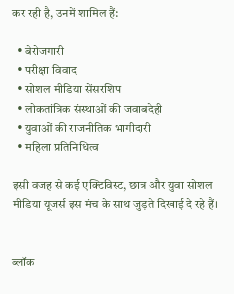कर रही है, उनमें शामिल हैं:

  • बेरोजगारी
  • परीक्षा विवाद
  • सोशल मीडिया सेंसरशिप
  • लोकतांत्रिक संस्थाओं की जवाबदेही
  • युवाओं की राजनीतिक भागीदारी
  • महिला प्रतिनिधित्व

इसी वजह से कई एक्टिविस्ट, छात्र और युवा सोशल मीडिया यूजर्स इस मंच के साथ जुड़ते दिखाई दे रहे हैं।


ब्लॉक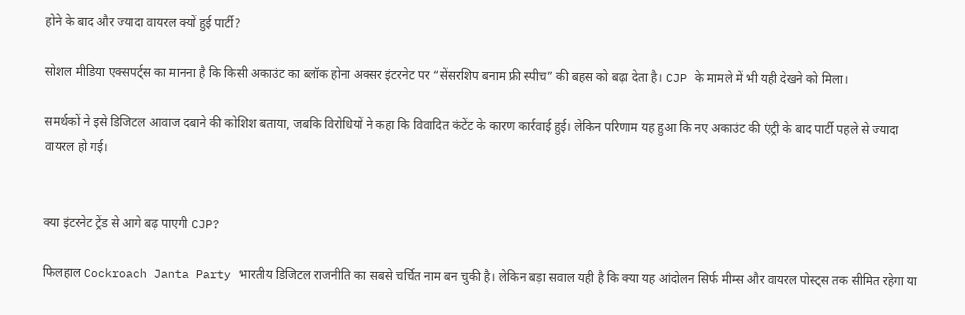होने के बाद और ज्यादा वायरल क्यों हुई पार्टी?

सोशल मीडिया एक्सपर्ट्स का मानना है कि किसी अकाउंट का ब्लॉक होना अक्सर इंटरनेट पर “सेंसरशिप बनाम फ्री स्पीच” की बहस को बढ़ा देता है। CJP के मामले में भी यही देखने को मिला।

समर्थकों ने इसे डिजिटल आवाज दबाने की कोशिश बताया, जबकि विरोधियों ने कहा कि विवादित कंटेंट के कारण कार्रवाई हुई। लेकिन परिणाम यह हुआ कि नए अकाउंट की एंट्री के बाद पार्टी पहले से ज्यादा वायरल हो गई।


क्या इंटरनेट ट्रेंड से आगे बढ़ पाएगी CJP?

फिलहाल Cockroach Janta Party भारतीय डिजिटल राजनीति का सबसे चर्चित नाम बन चुकी है। लेकिन बड़ा सवाल यही है कि क्या यह आंदोलन सिर्फ मीम्स और वायरल पोस्ट्स तक सीमित रहेगा या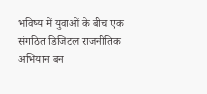भविष्य में युवाओं के बीच एक संगठित डिजिटल राजनीतिक अभियान बन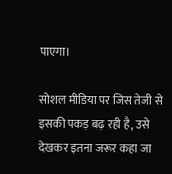पाएगा।

सोशल मीडिया पर जिस तेजी से इसकी पकड़ बढ़ रही है, उसे देखकर इतना जरूर कहा जा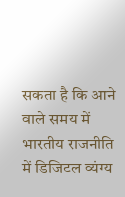सकता है कि आने वाले समय में भारतीय राजनीति में डिजिटल व्यंग्य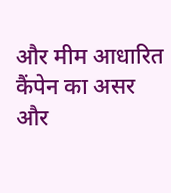और मीम आधारित कैंपेन का असर और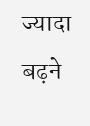ज्यादा बढ़ने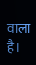वाला है।